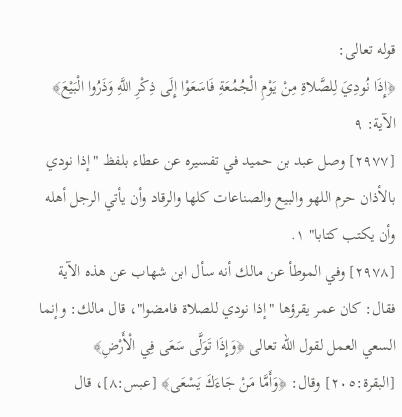قوله تعالى:
﴿إِذَا نُودِيَ لِلصَّلاةِ مِنْ يَوْمِ الْجُمُعَةِ فَاسَعَوْا إِلَى ذِكْرِ اللَّهِ وَذَرُوا الْبَيْعَ﴾ الآية: ٩
[٢٩٧٧] وصل عبد بن حميد في تفسيره عن عطاء بلفظ "إذا نودي بالأذان حرم اللهو والبيع والصناعات كلها والرقاد وأن يأتي الرجل أهله وأن يكتب كتابا" ١.
[٢٩٧٨] وفي الموطأ عن مالك أنه سأل ابن شهاب عن هذه الآية فقال: كان عمر يقرؤها "إذا نودي للصلاة فامضوا"، قال مالك: وإنما السعي العمل لقول الله تعالى ﴿وَإِذَا تَوَلَّى سَعَى فِي الْأَرْضِ﴾ [البقرة:٢٠٥] وقال: ﴿وَأَمَّا مَنْ جَاءَكَ يَسْعَى﴾ [عبس:٨]، قال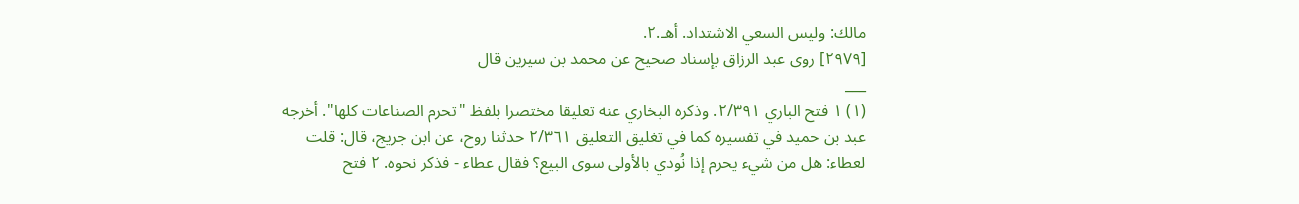مالك: وليس السعي الاشتداد. أهـ.٢.
[٢٩٧٩] روى عبد الرزاق بإسناد صحيح عن محمد بن سيرين قال
___
(١) ١ فتح الباري ٢/٣٩١. وذكره البخاري عنه تعليقا مختصرا بلفظ "تحرم الصناعات كلها". أخرجه عبد بن حميد في تفسيره كما في تغليق التعليق ٢/٣٦١ حدثنا روح، عن ابن جريج، قال: قلت لعطاء: هل من شيء يحرم إذا نُودي بالأولى سوى البيع؟ فقال عطاء - فذكر نحوه. ٢ فتح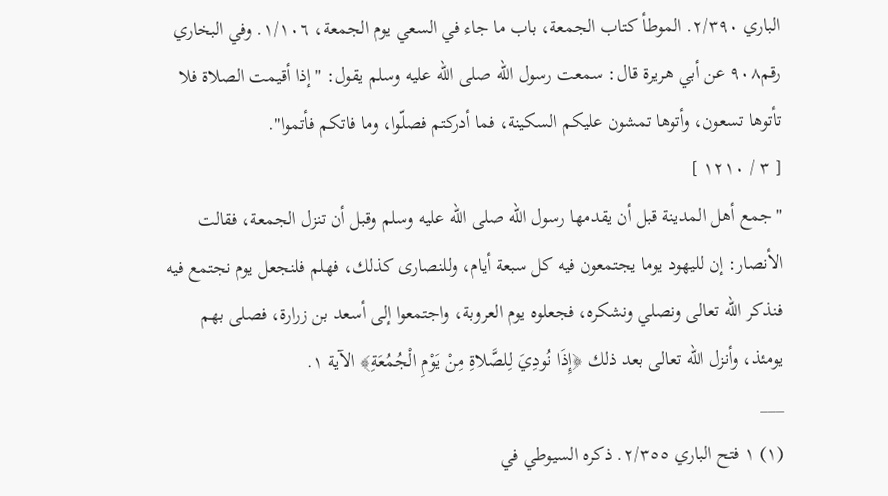الباري ٢/٣٩٠. الموطأ كتاب الجمعة، باب ما جاء في السعي يوم الجمعة، ١/١٠٦. وفي البخاري رقم٩٠٨ عن أبي هريرة قال: سمعت رسول الله صلى الله عليه وسلم يقول: "إذا أقيمت الصلاة فلا تأتوها تسعون، وأتوها تمشون عليكم السكينة، فما أدركتم فصلّوا، وما فاتكم فأتموا".
[ ٣ / ١٢١٠ ]
"جمع أهل المدينة قبل أن يقدمها رسول الله صلى الله عليه وسلم وقبل أن تنزل الجمعة، فقالت الأنصار: إن لليهود يوما يجتمعون فيه كل سبعة أيام، وللنصارى كذلك، فهلم فلنجعل يوم نجتمع فيه فنذكر الله تعالى ونصلي ونشكره، فجعلوه يوم العروبة، واجتمعوا إلى أسعد بن زرارة، فصلى بهم يومئذ، وأنزل الله تعالى بعد ذلك ﴿إِذَا نُودِيَ لِلصَّلاةِ مِنْ يَوْمِ الْجُمُعَةِ﴾ الآية ١.
___
(١) ١ فتح الباري ٢/٣٥٥. ذكره السيوطي في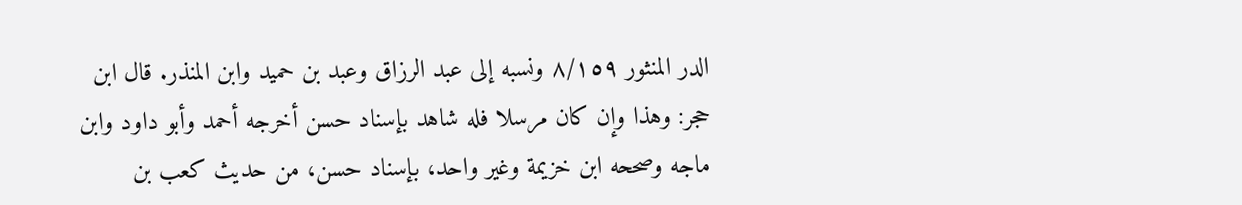الدر المنثور ٨/١٥٩ ونسبه إلى عبد الرزاق وعبد بن حميد وابن المنذر. قال ابن حجر: وهذا وإن كان مرسلا فله شاهد بإسناد حسن أخرجه أحمد وأبو داود وابن ماجه وصححه ابن خزيمة وغير واحد، بإسناد حسن، من حديث كعب بن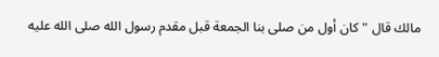مالك قال "كان أول من صلى بنا الجمعة قبل مقدم رسول الله صلى الله عليه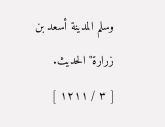وسلم المدينة أسعد بن زرارة" الحديث.
[ ٣ / ١٢١١ ]